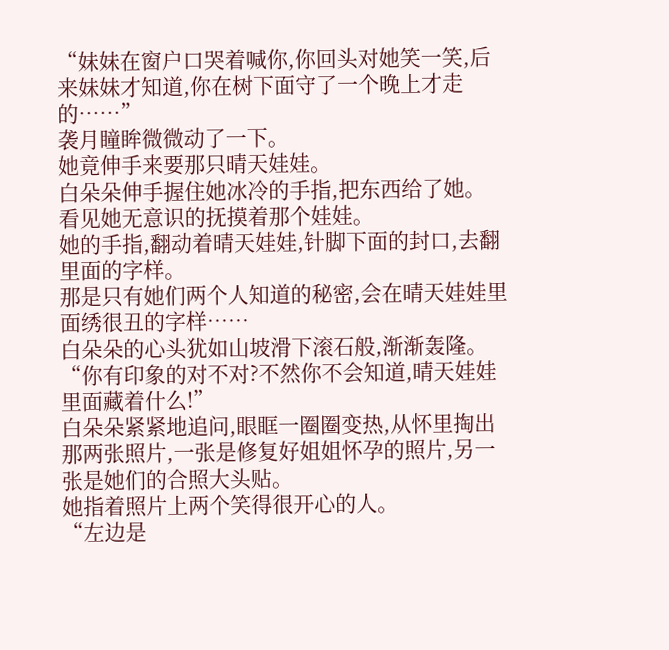“妹妹在窗户口哭着喊你,你回头对她笑一笑,后来妹妹才知道,你在树下面守了一个晚上才走的……”
袭月瞳眸微微动了一下。
她竟伸手来要那只晴天娃娃。
白朵朵伸手握住她冰冷的手指,把东西给了她。
看见她无意识的抚摸着那个娃娃。
她的手指,翻动着晴天娃娃,针脚下面的封口,去翻里面的字样。
那是只有她们两个人知道的秘密,会在晴天娃娃里面绣很丑的字样……
白朵朵的心头犹如山坡滑下滚石般,渐渐轰隆。
“你有印象的对不对?不然你不会知道,晴天娃娃里面藏着什么!”
白朵朵紧紧地追问,眼眶一圈圈变热,从怀里掏出那两张照片,一张是修复好姐姐怀孕的照片,另一张是她们的合照大头贴。
她指着照片上两个笑得很开心的人。
“左边是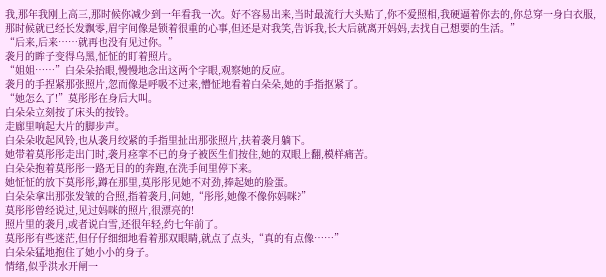我,那年我刚上高三,那时候你减少到一年看我一次。好不容易出来,当时最流行大头贴了,你不爱照相,我硬逼着你去的,你总穿一身白衣服,那时候就已经长发飘零,眉宇间像是锁着很重的心事,但还是对我笑,告诉我,长大后就离开妈妈,去找自己想要的生活。”
“后来,后来……就再也没有见过你。”
袭月的眸子变得乌黑,怔怔的盯着照片。
“姐姐……”白朵朵抬眼,慢慢地念出这两个字眼,观察她的反应。
袭月的手捏紧那张照片,忽而像是呼吸不过来,懵怔地看着白朵朵,她的手指抠紧了。
“她怎么了!”莫彤彤在身后大叫。
白朵朵立刻按了床头的按铃。
走廊里响起大片的脚步声。
白朵朵收起风铃,也从袭月绞紧的手指里扯出那张照片,扶着袭月躺下。
她带着莫彤彤走出门时,袭月痉挛不已的身子被医生们按住,她的双眼上翻,模样痛苦。
白朵朵抱着莫彤彤一路无目的的奔跑,在洗手间里停下来。
她怔怔的放下莫彤彤,蹲在那里,莫彤彤见她不对劲,捧起她的脸蛋。
白朵朵拿出那张发皱的合照,指着袭月,问她,“彤彤,她像不像你妈咪?”
莫彤彤曾经说过,见过妈咪的照片,很漂亮的!
照片里的袭月,或者说白雪,还很年轻,约七年前了。
莫彤彤有些迷茫,但仔仔细细地看着那双眼睛,就点了点头,“真的有点像……”
白朵朵猛地抱住了她小小的身子。
情绪,似乎洪水开闸一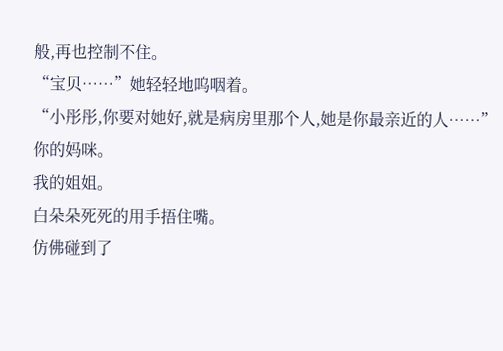般,再也控制不住。
“宝贝……”她轻轻地呜咽着。
“小彤彤,你要对她好,就是病房里那个人,她是你最亲近的人……”
你的妈咪。
我的姐姐。
白朵朵死死的用手捂住嘴。
仿佛碰到了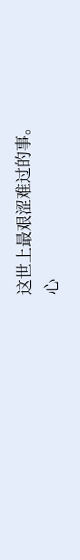这世上最艰涩难过的事。
心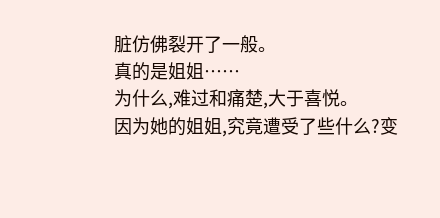脏仿佛裂开了一般。
真的是姐姐……
为什么,难过和痛楚,大于喜悦。
因为她的姐姐,究竟遭受了些什么?变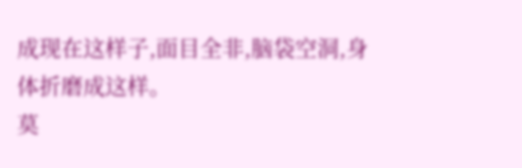成现在这样子,面目全非,脑袋空洞,身体折磨成这样。
莫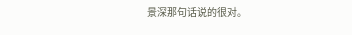景深那句话说的很对。